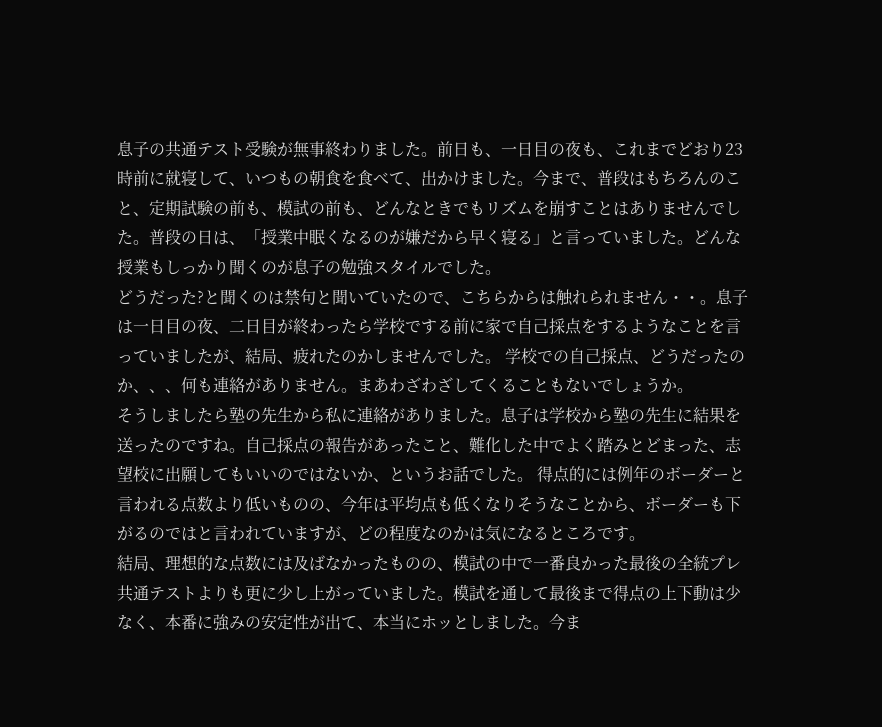息子の共通テスト受験が無事終わりました。前日も、一日目の夜も、これまでどおり23時前に就寝して、いつもの朝食を食べて、出かけました。今まで、普段はもちろんのこと、定期試験の前も、模試の前も、どんなときでもリズムを崩すことはありませんでした。普段の日は、「授業中眠くなるのが嫌だから早く寝る」と言っていました。どんな授業もしっかり聞くのが息子の勉強スタイルでした。
どうだった?と聞くのは禁句と聞いていたので、こちらからは触れられません・・。息子は一日目の夜、二日目が終わったら学校でする前に家で自己採点をするようなことを言っていましたが、結局、疲れたのかしませんでした。 学校での自己採点、どうだったのか、、、何も連絡がありません。まあわざわざしてくることもないでしょうか。
そうしましたら塾の先生から私に連絡がありました。息子は学校から塾の先生に結果を送ったのですね。自己採点の報告があったこと、難化した中でよく踏みとどまった、志望校に出願してもいいのではないか、というお話でした。 得点的には例年のボーダーと言われる点数より低いものの、今年は平均点も低くなりそうなことから、ボーダーも下がるのではと言われていますが、どの程度なのかは気になるところです。
結局、理想的な点数には及ばなかったものの、模試の中で一番良かった最後の全統プレ共通テストよりも更に少し上がっていました。模試を通して最後まで得点の上下動は少なく、本番に強みの安定性が出て、本当にホッとしました。今ま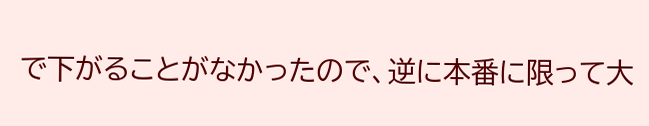で下がることがなかったので、逆に本番に限って大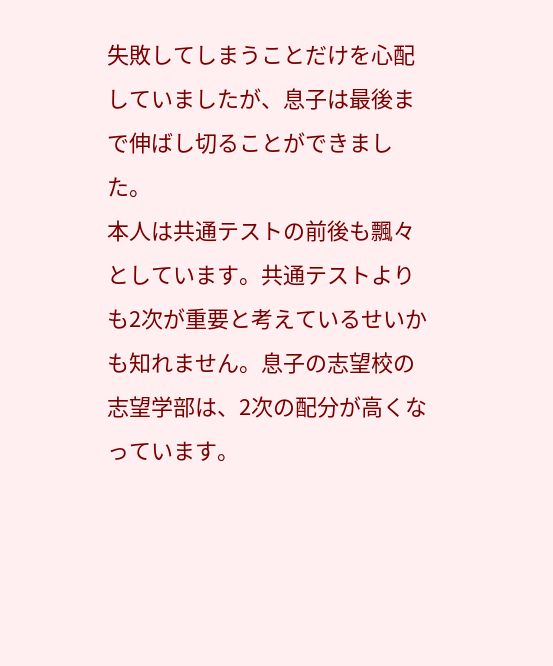失敗してしまうことだけを心配していましたが、息子は最後まで伸ばし切ることができました。
本人は共通テストの前後も飄々としています。共通テストよりも2次が重要と考えているせいかも知れません。息子の志望校の志望学部は、2次の配分が高くなっています。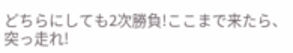どちらにしても2次勝負!ここまで来たら、突っ走れ!